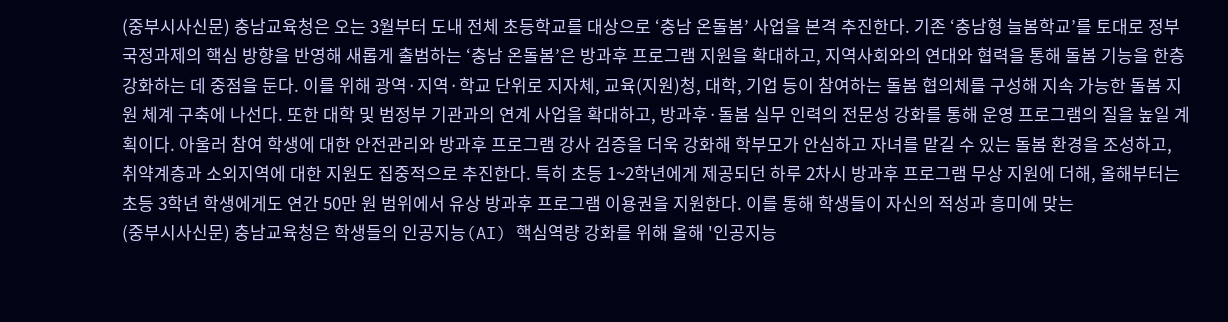(중부시사신문) 충남교육청은 오는 3월부터 도내 전체 초등학교를 대상으로 ‘충남 온돌봄’ 사업을 본격 추진한다. 기존 ‘충남형 늘봄학교’를 토대로 정부 국정과제의 핵심 방향을 반영해 새롭게 출범하는 ‘충남 온돌봄’은 방과후 프로그램 지원을 확대하고, 지역사회와의 연대와 협력을 통해 돌봄 기능을 한층 강화하는 데 중점을 둔다. 이를 위해 광역·지역·학교 단위로 지자체, 교육(지원)청, 대학, 기업 등이 참여하는 돌봄 협의체를 구성해 지속 가능한 돌봄 지원 체계 구축에 나선다. 또한 대학 및 범정부 기관과의 연계 사업을 확대하고, 방과후·돌봄 실무 인력의 전문성 강화를 통해 운영 프로그램의 질을 높일 계획이다. 아울러 참여 학생에 대한 안전관리와 방과후 프로그램 강사 검증을 더욱 강화해 학부모가 안심하고 자녀를 맡길 수 있는 돌봄 환경을 조성하고, 취약계층과 소외지역에 대한 지원도 집중적으로 추진한다. 특히 초등 1~2학년에게 제공되던 하루 2차시 방과후 프로그램 무상 지원에 더해, 올해부터는 초등 3학년 학생에게도 연간 50만 원 범위에서 유상 방과후 프로그램 이용권을 지원한다. 이를 통해 학생들이 자신의 적성과 흥미에 맞는
(중부시사신문) 충남교육청은 학생들의 인공지능(AI) 핵심역량 강화를 위해 올해 '인공지능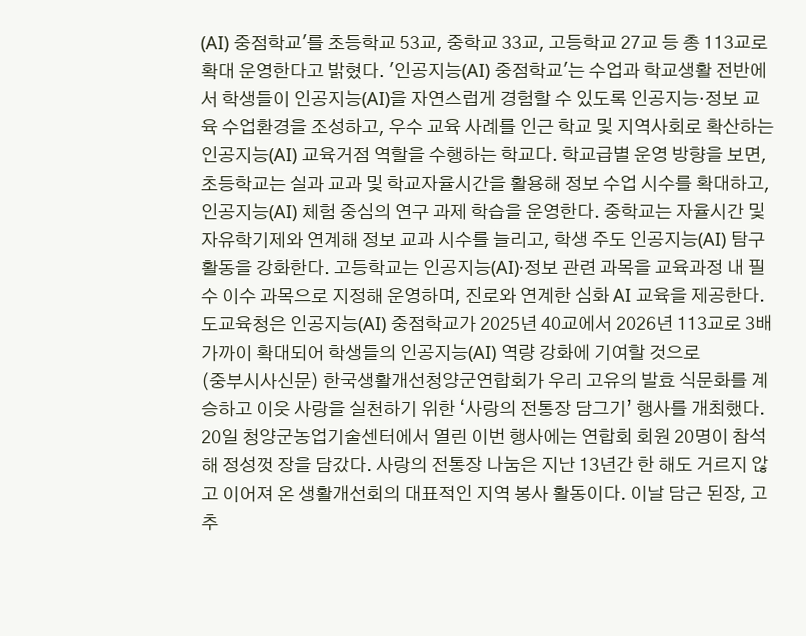(AI) 중점학교'를 초등학교 53교, 중학교 33교, 고등학교 27교 등 총 113교로 확대 운영한다고 밝혔다. '인공지능(AI) 중점학교'는 수업과 학교생활 전반에서 학생들이 인공지능(AI)을 자연스럽게 경험할 수 있도록 인공지능·정보 교육 수업환경을 조성하고, 우수 교육 사례를 인근 학교 및 지역사회로 확산하는 인공지능(AI) 교육거점 역할을 수행하는 학교다. 학교급별 운영 방향을 보면, 초등학교는 실과 교과 및 학교자율시간을 활용해 정보 수업 시수를 확대하고, 인공지능(AI) 체험 중심의 연구 과제 학습을 운영한다. 중학교는 자율시간 및 자유학기제와 연계해 정보 교과 시수를 늘리고, 학생 주도 인공지능(AI) 탐구활동을 강화한다. 고등학교는 인공지능(AI)·정보 관련 과목을 교육과정 내 필수 이수 과목으로 지정해 운영하며, 진로와 연계한 심화 AI 교육을 제공한다. 도교육청은 인공지능(AI) 중점학교가 2025년 40교에서 2026년 113교로 3배 가까이 확대되어 학생들의 인공지능(AI) 역량 강화에 기여할 것으로
(중부시사신문) 한국생활개선청양군연합회가 우리 고유의 발효 식문화를 계승하고 이웃 사랑을 실천하기 위한 ‘사랑의 전통장 담그기’ 행사를 개최했다. 20일 청양군농업기술센터에서 열린 이번 행사에는 연합회 회원 20명이 참석해 정성껏 장을 담갔다. 사랑의 전통장 나눔은 지난 13년간 한 해도 거르지 않고 이어져 온 생활개선회의 대표적인 지역 봉사 활동이다. 이날 담근 된장, 고추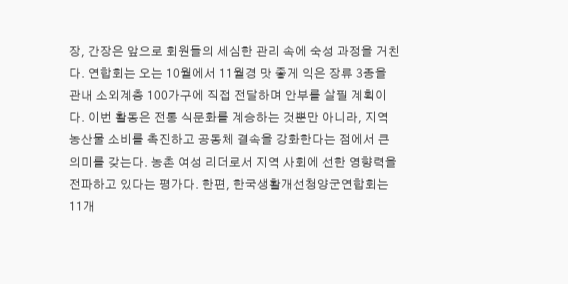장, 간장은 앞으로 회원들의 세심한 관리 속에 숙성 과정을 거친다. 연합회는 오는 10월에서 11월경 맛 좋게 익은 장류 3종을 관내 소외계층 100가구에 직접 전달하며 안부를 살필 계획이다. 이번 활동은 전통 식문화를 계승하는 것뿐만 아니라, 지역 농산물 소비를 촉진하고 공동체 결속을 강화한다는 점에서 큰 의미를 갖는다. 농촌 여성 리더로서 지역 사회에 선한 영향력을 전파하고 있다는 평가다. 한편, 한국생활개선청양군연합회는 11개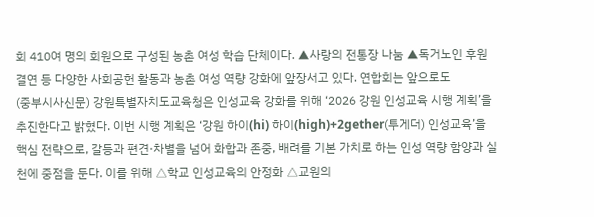회 410여 명의 회원으로 구성된 농촌 여성 학습 단체이다. ▲사랑의 전통장 나눔 ▲독거노인 후원 결연 등 다양한 사회공헌 활동과 농촌 여성 역량 강화에 앞장서고 있다. 연합회는 앞으로도
(중부시사신문) 강원특별자치도교육청은 인성교육 강화를 위해 ‘2026 강원 인성교육 시행 계획’을 추진한다고 밝혔다. 이번 시행 계획은 ‘강원 하이(hi) 하이(high)+2gether(투게더) 인성교육’을 핵심 전략으로, 갈등과 편견·차별을 넘어 화합과 존중, 배려를 기본 가치로 하는 인성 역량 함양과 실천에 중점을 둔다. 이를 위해 △학교 인성교육의 안정화 △교원의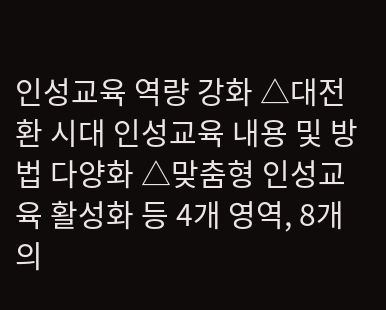인성교육 역량 강화 △대전환 시대 인성교육 내용 및 방법 다양화 △맞춤형 인성교육 활성화 등 4개 영역, 8개의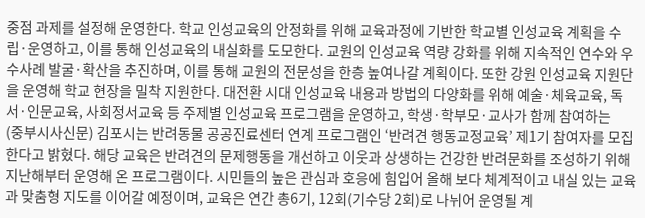중점 과제를 설정해 운영한다. 학교 인성교육의 안정화를 위해 교육과정에 기반한 학교별 인성교육 계획을 수립·운영하고, 이를 통해 인성교육의 내실화를 도모한다. 교원의 인성교육 역량 강화를 위해 지속적인 연수와 우수사례 발굴·확산을 추진하며, 이를 통해 교원의 전문성을 한층 높여나갈 계획이다. 또한 강원 인성교육 지원단을 운영해 학교 현장을 밀착 지원한다. 대전환 시대 인성교육 내용과 방법의 다양화를 위해 예술·체육교육, 독서·인문교육, 사회정서교육 등 주제별 인성교육 프로그램을 운영하고, 학생·학부모·교사가 함께 참여하는
(중부시사신문) 김포시는 반려동물 공공진료센터 연계 프로그램인 ‘반려견 행동교정교육’ 제1기 참여자를 모집한다고 밝혔다. 해당 교육은 반려견의 문제행동을 개선하고 이웃과 상생하는 건강한 반려문화를 조성하기 위해 지난해부터 운영해 온 프로그램이다. 시민들의 높은 관심과 호응에 힘입어 올해 보다 체계적이고 내실 있는 교육과 맞춤형 지도를 이어갈 예정이며, 교육은 연간 총6기, 12회(기수당 2회)로 나뉘어 운영될 계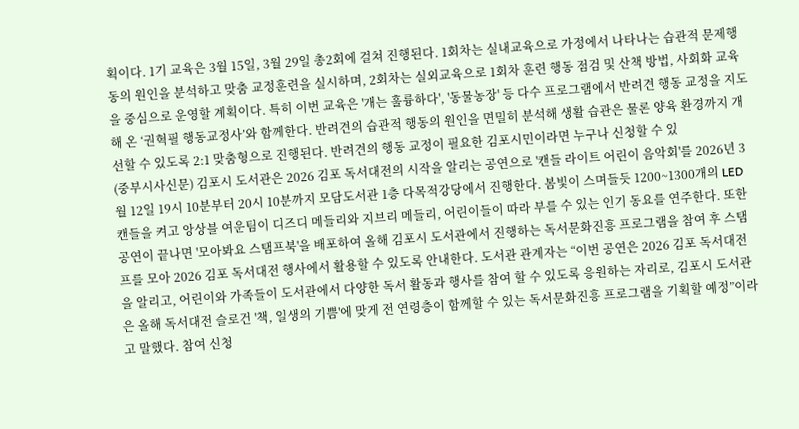획이다. 1기 교육은 3월 15일, 3월 29일 총2회에 걸쳐 진행된다. 1회차는 실내교육으로 가정에서 나타나는 습관적 문제행동의 원인을 분석하고 맞춤 교정훈련을 실시하며, 2회차는 실외교육으로 1회차 훈련 행동 점검 및 산책 방법, 사회화 교육을 중심으로 운영할 계획이다. 특히 이번 교육은 '개는 훌륭하다', '동물농장' 등 다수 프로그램에서 반려견 행동 교정을 지도해 온 ‘권혁필 행동교정사’와 함께한다. 반려견의 습관적 행동의 원인을 면밀히 분석해 생활 습관은 물론 양육 환경까지 개선할 수 있도록 2:1 맞춤형으로 진행된다. 반려견의 행동 교정이 필요한 김포시민이라면 누구나 신청할 수 있
(중부시사신문) 김포시 도서관은 2026 김포 독서대전의 시작을 알리는 공연으로 '캔들 라이트 어린이 음악회'를 2026년 3월 12일 19시 10분부터 20시 10분까지 모담도서관 1층 다목적강당에서 진행한다. 봄빛이 스며들듯 1200~1300개의 LED캔들을 켜고 앙상블 여운팀이 디즈디 메들리와 지브리 메들리, 어린이들이 따라 부를 수 있는 인기 동요를 연주한다. 또한 공연이 끝나면 '모아봐요 스탬프북'을 배포하여 올해 김포시 도서관에서 진행하는 독서문화진흥 프로그램을 참여 후 스탬프를 모아 2026 김포 독서대전 행사에서 활용할 수 있도록 안내한다. 도서관 관계자는 “이번 공연은 2026 김포 독서대전을 알리고, 어린이와 가족들이 도서관에서 다양한 독서 활동과 행사를 참여 할 수 있도록 응원하는 자리로, 김포시 도서관은 올해 독서대전 슬로건 '책, 일생의 기쁨'에 맞게 전 연령층이 함께할 수 있는 독서문화진흥 프로그램을 기획할 예정”이라고 말했다. 참여 신청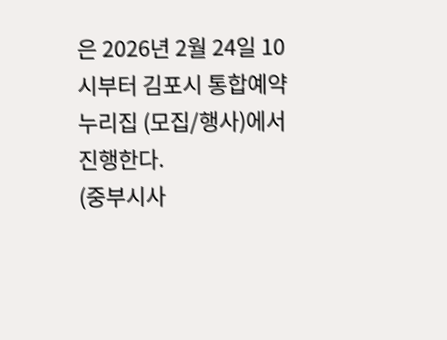은 2026년 2월 24일 10시부터 김포시 통합예약 누리집 (모집/행사)에서 진행한다.
(중부시사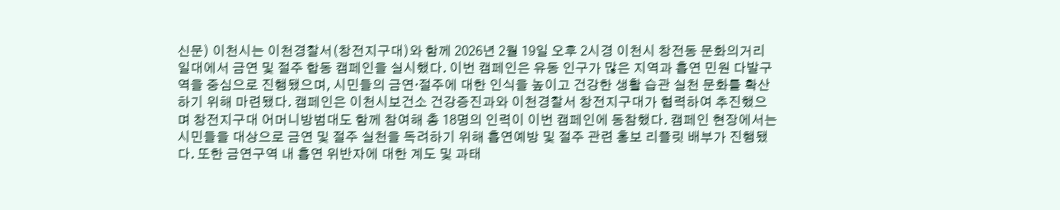신문) 이천시는 이천경찰서(창전지구대)와 함께 2026년 2월 19일 오후 2시경 이천시 창전동 문화의거리 일대에서 금연 및 절주 합동 캠페인을 실시했다. 이번 캠페인은 유동 인구가 많은 지역과 흡연 민원 다발구역을 중심으로 진행됐으며, 시민들의 금연·절주에 대한 인식을 높이고 건강한 생활 습관 실천 문화를 확산하기 위해 마련됐다. 캠페인은 이천시보건소 건강증진과와 이천경찰서 창전지구대가 협력하여 추진했으며 창전지구대 어머니방범대도 함께 참여해 총 18명의 인력이 이번 캠페인에 동참했다. 캠페인 현장에서는 시민들을 대상으로 금연 및 절주 실천을 독려하기 위해 흡연예방 및 절주 관련 홍보 리플릿 배부가 진행됐다. 또한 금연구역 내 흡연 위반자에 대한 계도 및 과태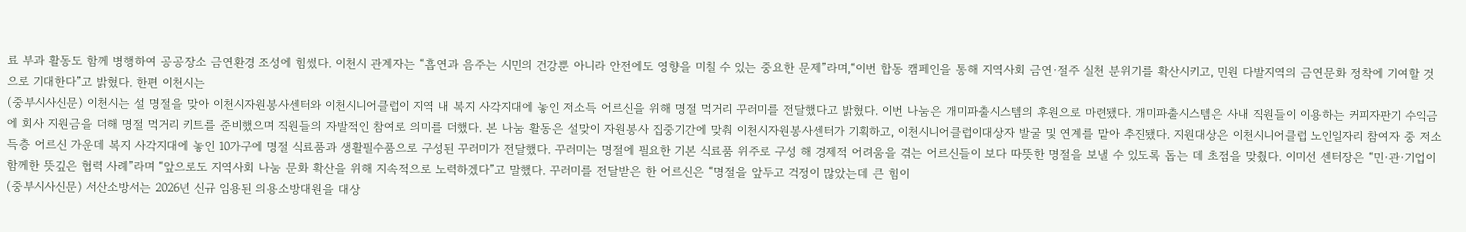료 부과 활동도 함께 병행하여 공공장소 금연환경 조성에 힘썼다. 이천시 관계자는 “흡연과 음주는 시민의 건강뿐 아니라 안전에도 영향을 미칠 수 있는 중요한 문제”라며,“이번 합동 캠페인을 통해 지역사회 금연·절주 실천 분위기를 확산시키고, 민원 다발지역의 금연문화 정착에 기여할 것으로 기대한다”고 밝혔다. 한편 이천시는
(중부시사신문) 이천시는 설 명절을 맞아 이천시자원봉사센터와 이천시니어클럽이 지역 내 복지 사각지대에 놓인 저소득 어르신을 위해 명절 먹거리 꾸러미를 전달했다고 밝혔다. 이번 나눔은 개미파출시스템의 후원으로 마련됐다. 개미파출시스템은 사내 직원들이 이용하는 커피자판기 수익금에 회사 지원금을 더해 명절 먹거리 키트를 준비했으며 직원들의 자발적인 참여로 의미를 더했다. 본 나눔 활동은 설맞이 자원봉사 집중기간에 맞춰 이천시자원봉사센터가 기획하고, 이천시니어클럽이대상자 발굴 및 연계를 맡아 추진됐다. 지원대상은 이천시니어클럽 노인일자리 참여자 중 저소득층 어르신 가운데 복지 사각지대에 놓인 10가구에 명절 식료품과 생활필수품으로 구성된 꾸러미가 전달했다. 꾸러미는 명절에 필요한 기본 식료품 위주로 구성 해 경제적 어려움을 겪는 어르신들이 보다 따뜻한 명절을 보낼 수 있도록 돕는 데 초점을 맞췄다. 이미선 센터장은 “민·관·기업이 함께한 뜻깊은 협력 사례”라며 “앞으로도 지역사회 나눔 문화 확산을 위해 지속적으로 노력하겠다”고 말했다. 꾸러미를 전달받은 한 어르신은 “명절을 앞두고 걱정이 많았는데 큰 힘이
(중부시사신문) 서산소방서는 2026년 신규 임용된 의용소방대원을 대상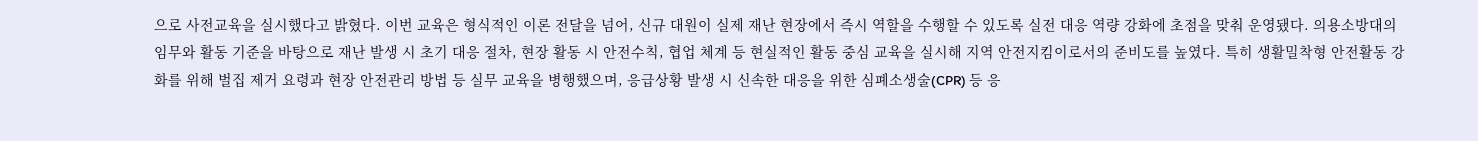으로 사전교육을 실시했다고 밝혔다. 이번 교육은 형식적인 이론 전달을 넘어, 신규 대원이 실제 재난 현장에서 즉시 역할을 수행할 수 있도록 실전 대응 역량 강화에 초점을 맞춰 운영됐다. 의용소방대의 임무와 활동 기준을 바탕으로 재난 발생 시 초기 대응 절차, 현장 활동 시 안전수칙, 협업 체계 등 현실적인 활동 중심 교육을 실시해 지역 안전지킴이로서의 준비도를 높였다. 특히 생활밀착형 안전활동 강화를 위해 벌집 제거 요령과 현장 안전관리 방법 등 실무 교육을 병행했으며, 응급상황 발생 시 신속한 대응을 위한 심폐소생술(CPR) 등 응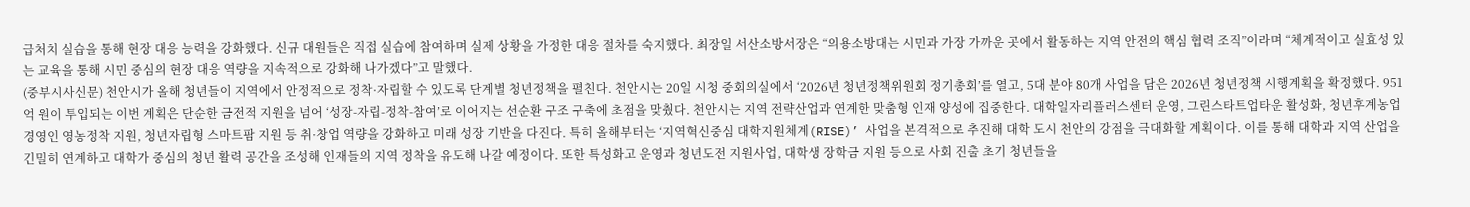급처치 실습을 통해 현장 대응 능력을 강화했다. 신규 대원들은 직접 실습에 참여하며 실제 상황을 가정한 대응 절차를 숙지했다. 최장일 서산소방서장은 “의용소방대는 시민과 가장 가까운 곳에서 활동하는 지역 안전의 핵심 협력 조직”이라며 “체계적이고 실효성 있는 교육을 통해 시민 중심의 현장 대응 역량을 지속적으로 강화해 나가겠다”고 말했다.
(중부시사신문) 천안시가 올해 청년들이 지역에서 안정적으로 정착·자립할 수 있도록 단계별 청년정책을 펼친다. 천안시는 20일 시청 중회의실에서 ‘2026년 청년정책위원회 정기총회’를 열고, 5대 분야 80개 사업을 담은 2026년 청년정책 시행계획을 확정했다. 951억 원이 투입되는 이번 계획은 단순한 금전적 지원을 넘어 ‘성장-자립-정착-참여’로 이어지는 선순환 구조 구축에 초점을 맞췄다. 천안시는 지역 전략산업과 연계한 맞춤형 인재 양성에 집중한다. 대학일자리플러스센터 운영, 그린스타트업타운 활성화, 청년후계농업경영인 영농정착 지원, 청년자립형 스마트팜 지원 등 취·창업 역량을 강화하고 미래 성장 기반을 다진다. 특히 올해부터는 ‘지역혁신중심 대학지원체계(RISE)’ 사업을 본격적으로 추진해 대학 도시 천안의 강점을 극대화할 계획이다. 이를 통해 대학과 지역 산업을 긴밀히 연계하고 대학가 중심의 청년 활력 공간을 조성해 인재들의 지역 정착을 유도해 나갈 예정이다. 또한 특성화고 운영과 청년도전 지원사업, 대학생 장학금 지원 등으로 사회 진출 초기 청년들을